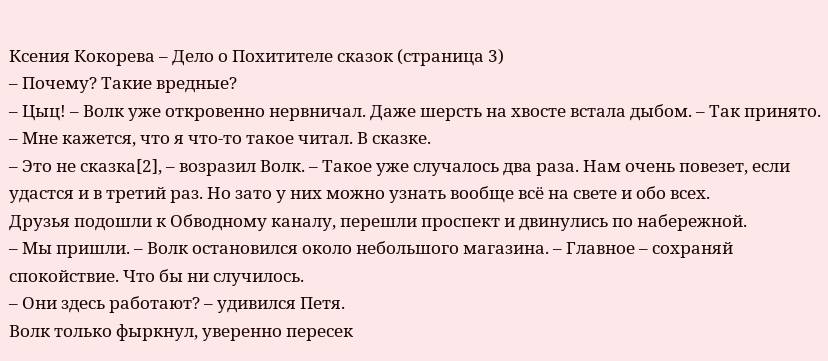Ксения Кокорева – Дело о Похитителе сказок (страница 3)
– Почему? Такие вредные?
– Цыц! – Волк уже откровенно нервничал. Даже шерсть на хвосте встала дыбом. – Так принято.
– Мне кажется, что я что-то такое читал. В сказке.
– Это не сказка[2], – возразил Волк. – Такое уже случалось два раза. Нам очень повезет, если удастся и в третий раз. Но зато у них можно узнать вообще всё на свете и обо всех.
Друзья подошли к Обводному каналу, перешли проспект и двинулись по набережной.
– Мы пришли. – Волк остановился около небольшого магазина. – Главное – сохраняй спокойствие. Что бы ни случилось.
– Они здесь работают? – удивился Петя.
Волк только фыркнул, уверенно пересек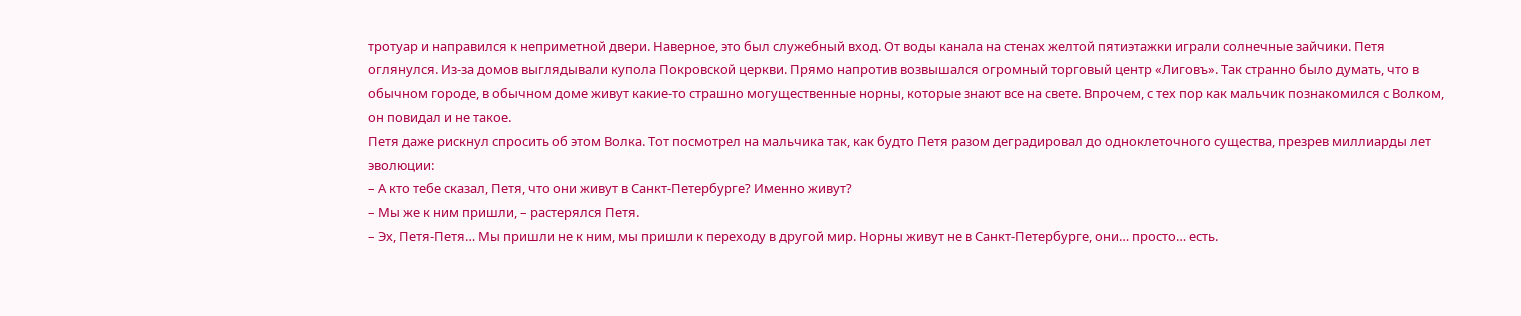тротуар и направился к неприметной двери. Наверное, это был служебный вход. От воды канала на стенах желтой пятиэтажки играли солнечные зайчики. Петя оглянулся. Из-за домов выглядывали купола Покровской церкви. Прямо напротив возвышался огромный торговый центр «Лиговъ». Так странно было думать, что в обычном городе, в обычном доме живут какие-то страшно могущественные норны, которые знают все на свете. Впрочем, с тех пор как мальчик познакомился с Волком, он повидал и не такое.
Петя даже рискнул спросить об этом Волка. Тот посмотрел на мальчика так, как будто Петя разом деградировал до одноклеточного существа, презрев миллиарды лет эволюции:
– А кто тебе сказал, Петя, что они живут в Санкт-Петербурге? Именно живут?
– Мы же к ним пришли, – растерялся Петя.
– Эх, Петя-Петя… Мы пришли не к ним, мы пришли к переходу в другой мир. Норны живут не в Санкт-Петербурге, они… просто… есть.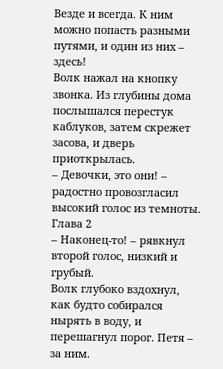Везде и всегда. К ним можно попасть разными путями, и один из них – здесь!
Волк нажал на кнопку звонка. Из глубины дома послышался перестук каблуков, затем скрежет засова, и дверь приоткрылась.
– Девочки, это они! – радостно провозгласил высокий голос из темноты.
Глава 2
– Наконец-то! – рявкнул второй голос, низкий и грубый.
Волк глубоко вздохнул, как будто собирался нырять в воду, и перешагнул порог. Петя – за ним.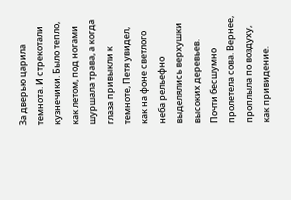За дверью царила темнота. И стрекотали кузнечики. Было тепло, как летом, под ногами шуршала трава, а когда глаза привыкли к темноте, Петя увидел, как на фоне светлого неба рельефно выделялись верхушки высоких деревьев. Почти бесшумно пролетела сова. Вернее, проплыла по воздуху, как привидение.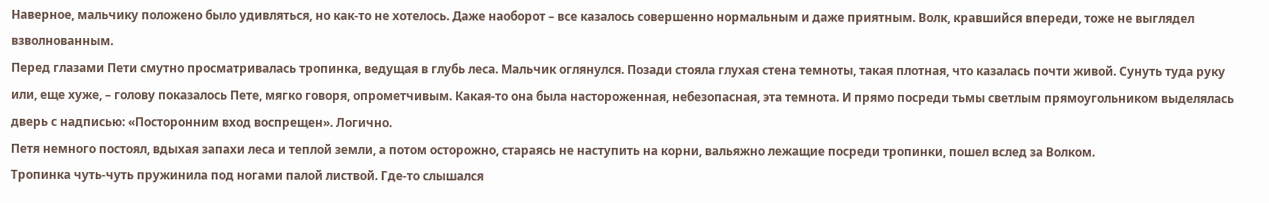Наверное, мальчику положено было удивляться, но как-то не хотелось. Даже наоборот – все казалось совершенно нормальным и даже приятным. Волк, кравшийся впереди, тоже не выглядел взволнованным.
Перед глазами Пети смутно просматривалась тропинка, ведущая в глубь леса. Мальчик оглянулся. Позади стояла глухая стена темноты, такая плотная, что казалась почти живой. Сунуть туда руку или, еще хуже, – голову показалось Пете, мягко говоря, опрометчивым. Какая-то она была настороженная, небезопасная, эта темнота. И прямо посреди тьмы светлым прямоугольником выделялась дверь с надписью: «Посторонним вход воспрещен». Логично.
Петя немного постоял, вдыхая запахи леса и теплой земли, а потом осторожно, стараясь не наступить на корни, вальяжно лежащие посреди тропинки, пошел вслед за Волком.
Тропинка чуть-чуть пружинила под ногами палой листвой. Где-то слышался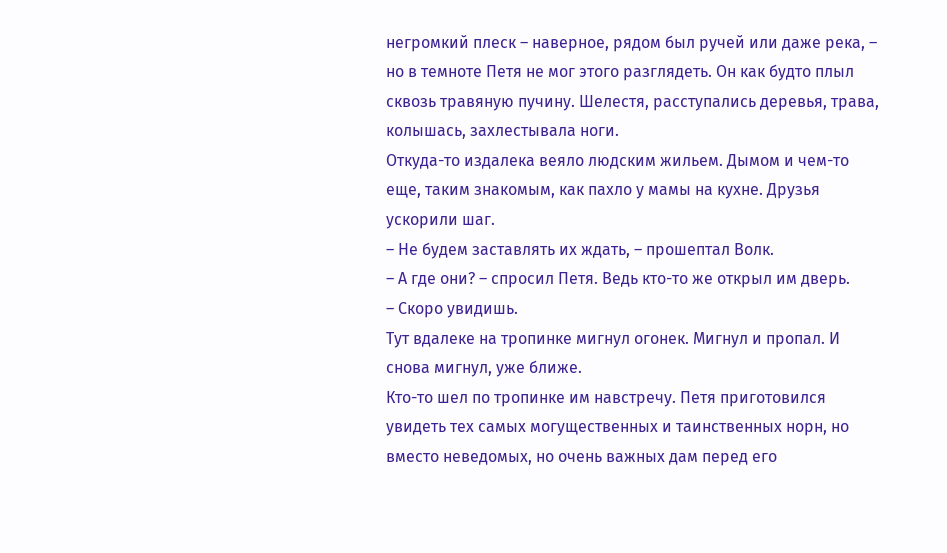негромкий плеск – наверное, рядом был ручей или даже река, – но в темноте Петя не мог этого разглядеть. Он как будто плыл сквозь травяную пучину. Шелестя, расступались деревья, трава, колышась, захлестывала ноги.
Откуда-то издалека веяло людским жильем. Дымом и чем-то еще, таким знакомым, как пахло у мамы на кухне. Друзья ускорили шаг.
– Не будем заставлять их ждать, – прошептал Волк.
– А где они? – спросил Петя. Ведь кто-то же открыл им дверь.
– Скоро увидишь.
Тут вдалеке на тропинке мигнул огонек. Мигнул и пропал. И снова мигнул, уже ближе.
Кто-то шел по тропинке им навстречу. Петя приготовился увидеть тех самых могущественных и таинственных норн, но вместо неведомых, но очень важных дам перед его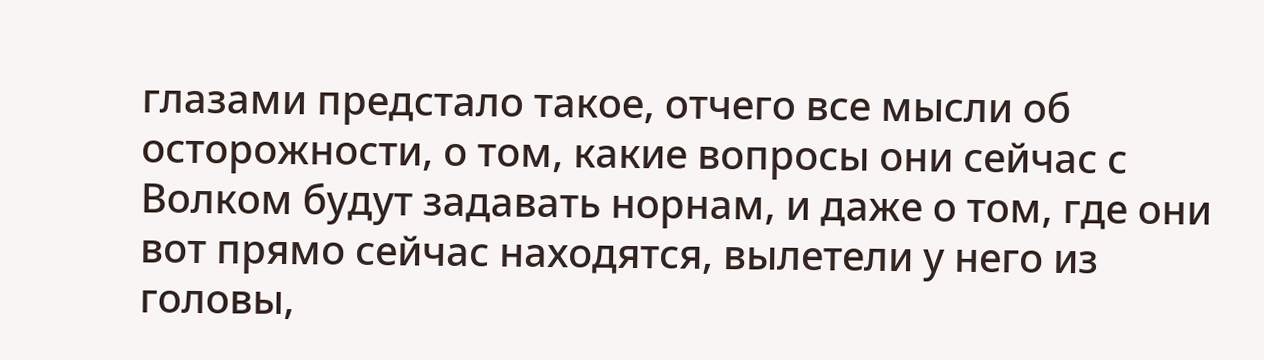глазами предстало такое, отчего все мысли об осторожности, о том, какие вопросы они сейчас с Волком будут задавать норнам, и даже о том, где они вот прямо сейчас находятся, вылетели у него из головы,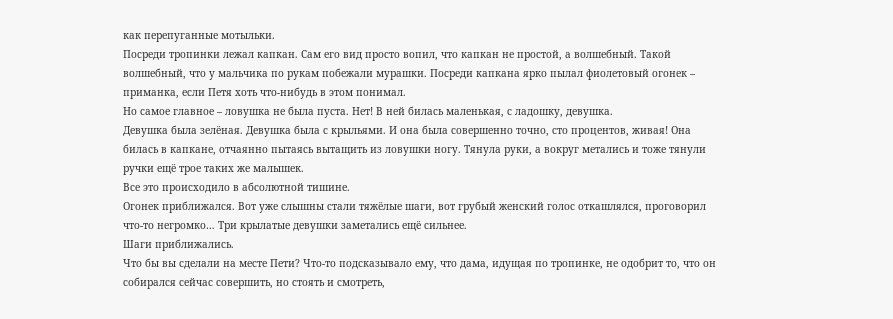как перепуганные мотыльки.
Посреди тропинки лежал капкан. Сам его вид просто вопил, что капкан не простой, а волшебный. Такой волшебный, что у мальчика по рукам побежали мурашки. Посреди капкана ярко пылал фиолетовый огонек – приманка, если Петя хоть что-нибудь в этом понимал.
Но самое главное – ловушка не была пуста. Нет! В ней билась маленькая, с ладошку, девушка.
Девушка была зелёная. Девушка была с крыльями. И она была совершенно точно, сто процентов, живая! Она билась в капкане, отчаянно пытаясь вытащить из ловушки ногу. Тянула руки, а вокруг метались и тоже тянули ручки ещё трое таких же малышек.
Все это происходило в абсолютной тишине.
Огонек приближался. Вот уже слышны стали тяжёлые шаги, вот грубый женский голос откашлялся, проговорил что-то негромко… Три крылатые девушки заметались ещё сильнее.
Шаги приближались.
Что бы вы сделали на месте Пети? Что-то подсказывало ему, что дама, идущая по тропинке, не одобрит то, что он собирался сейчас совершить, но стоять и смотреть,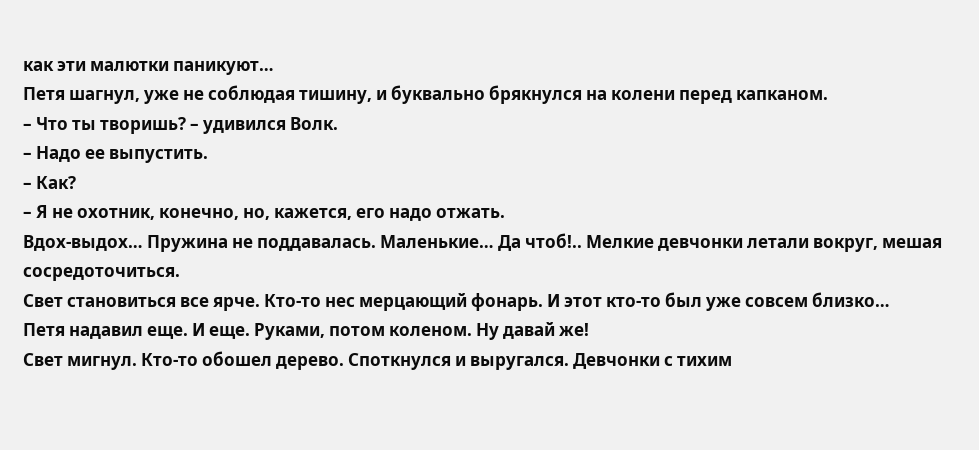как эти малютки паникуют…
Петя шагнул, уже не соблюдая тишину, и буквально брякнулся на колени перед капканом.
– Что ты творишь? – удивился Волк.
– Надо ее выпустить.
– Как?
– Я не охотник, конечно, но, кажется, его надо отжать.
Вдох-выдох… Пружина не поддавалась. Маленькие… Да чтоб!.. Мелкие девчонки летали вокруг, мешая сосредоточиться.
Свет становиться все ярче. Кто-то нес мерцающий фонарь. И этот кто-то был уже совсем близко…
Петя надавил еще. И еще. Руками, потом коленом. Ну давай же!
Свет мигнул. Кто-то обошел дерево. Споткнулся и выругался. Девчонки с тихим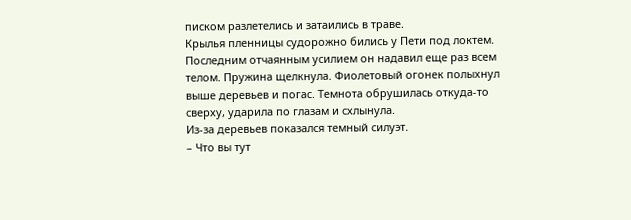писком разлетелись и затаились в траве.
Крылья пленницы судорожно бились у Пети под локтем. Последним отчаянным усилием он надавил еще раз всем телом. Пружина щелкнула. Фиолетовый огонек полыхнул выше деревьев и погас. Темнота обрушилась откуда-то сверху, ударила по глазам и схлынула.
Из-за деревьев показался темный силуэт.
– Что вы тут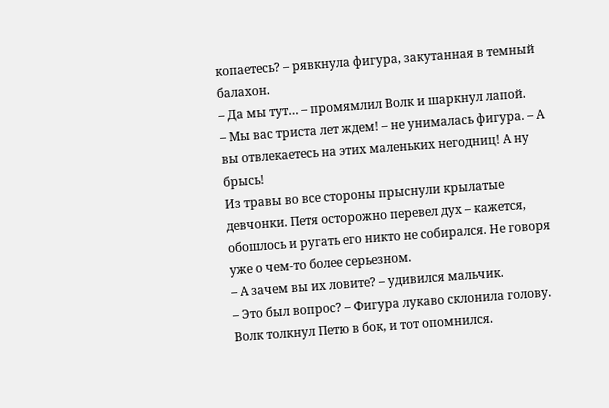копаетесь? – рявкнула фигура, закутанная в темный балахон.
– Да мы тут… – промямлил Волк и шаркнул лапой.
– Мы вас триста лет ждем! – не унималась фигура. – А вы отвлекаетесь на этих маленьких негодниц! А ну брысь!
Из травы во все стороны прыснули крылатые девчонки. Петя осторожно перевел дух – кажется, обошлось и ругать его никто не собирался. Не говоря уже о чем-то более серьезном.
– А зачем вы их ловите? – удивился мальчик.
– Это был вопрос? – Фигура лукаво склонила голову. Волк толкнул Петю в бок, и тот опомнился.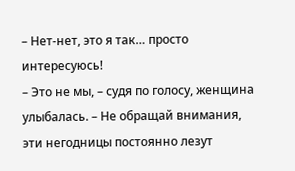– Нет-нет, это я так… просто интересуюсь!
– Это не мы, – судя по голосу, женщина улыбалась. – Не обращай внимания, эти негодницы постоянно лезут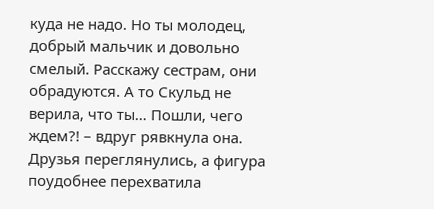куда не надо. Но ты молодец, добрый мальчик и довольно смелый. Расскажу сестрам, они обрадуются. А то Скульд не верила, что ты… Пошли, чего ждем?! – вдруг рявкнула она.
Друзья переглянулись, а фигура поудобнее перехватила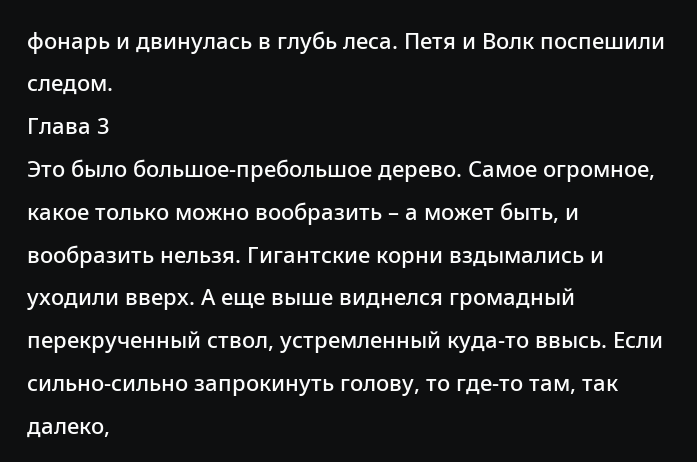фонарь и двинулась в глубь леса. Петя и Волк поспешили следом.
Глава 3
Это было большое-пребольшое дерево. Самое огромное, какое только можно вообразить – а может быть, и вообразить нельзя. Гигантские корни вздымались и уходили вверх. А еще выше виднелся громадный перекрученный ствол, устремленный куда-то ввысь. Если сильно-сильно запрокинуть голову, то где-то там, так далеко,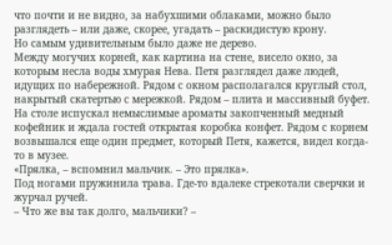что почти и не видно, за набухшими облаками, можно было разглядеть – или даже, скорее, угадать – раскидистую крону.
Но самым удивительным было даже не дерево.
Между могучих корней, как картина на стене, висело окно, за которым несла воды хмурая Нева. Петя разглядел даже людей, идущих по набережной. Рядом с окном располагался круглый стол, накрытый скатертью с мережкой. Рядом – плита и массивный буфет. На столе испускал немыслимые ароматы закопченный медный кофейник и ждала гостей открытая коробка конфет. Рядом с корнем возвышался еще один предмет, который Петя, кажется, видел когда-то в музее.
«Прялка, – вспомнил мальчик. – Это прялка».
Под ногами пружинила трава. Где-то вдалеке стрекотали сверчки и журчал ручей.
– Что же вы так долго, мальчики? –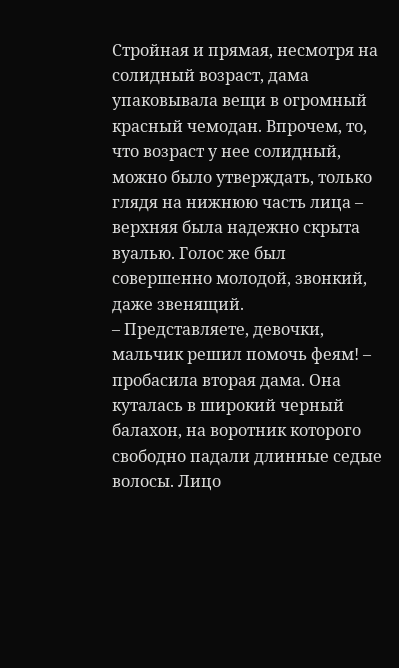Стройная и прямая, несмотря на солидный возраст, дама упаковывала вещи в огромный красный чемодан. Впрочем, то, что возраст у нее солидный, можно было утверждать, только глядя на нижнюю часть лица – верхняя была надежно скрыта вуалью. Голос же был совершенно молодой, звонкий, даже звенящий.
– Представляете, девочки, мальчик решил помочь феям! – пробасила вторая дама. Она куталась в широкий черный балахон, на воротник которого свободно падали длинные седые волосы. Лицо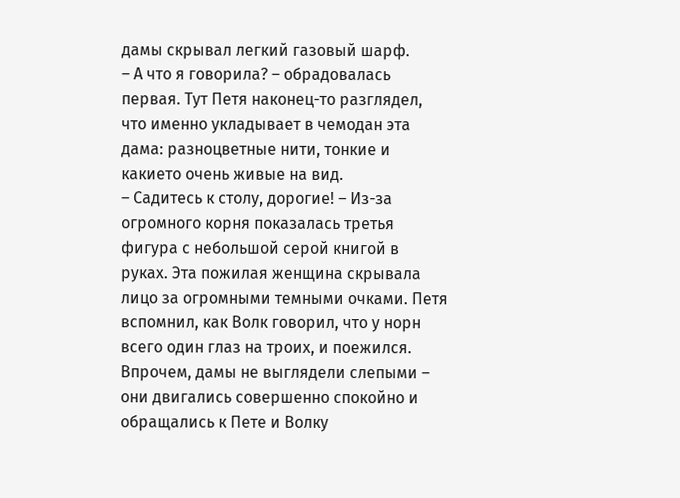дамы скрывал легкий газовый шарф.
– А что я говорила? – обрадовалась первая. Тут Петя наконец-то разглядел, что именно укладывает в чемодан эта дама: разноцветные нити, тонкие и какието очень живые на вид.
– Садитесь к столу, дорогие! – Из-за огромного корня показалась третья фигура с небольшой серой книгой в руках. Эта пожилая женщина скрывала лицо за огромными темными очками. Петя вспомнил, как Волк говорил, что у норн всего один глаз на троих, и поежился. Впрочем, дамы не выглядели слепыми – они двигались совершенно спокойно и обращались к Пете и Волку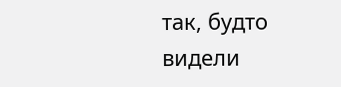так, будто видели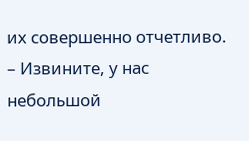их совершенно отчетливо. – Извините, у нас небольшой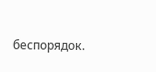беспорядок.